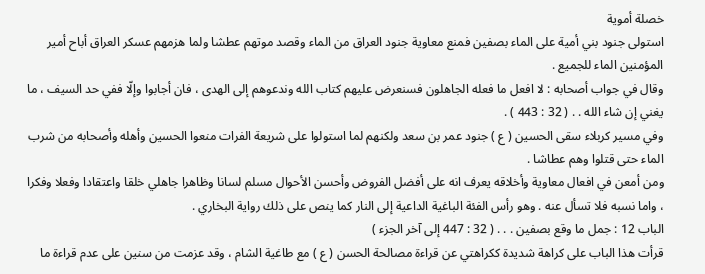خصلة أموية
استولى جنود بني أمية على الماء بصفين فمنع معاوية جنود العراق من الماء وقصد موتهم عطشا ولما هزمهم عسكر العراق أباح أمير المؤمنين الماء للجميع .
وقال في جواب أصحابه : لا افعل ما فعله الجاهلون فسنعرض عليهم كتاب الله وندعوهم إلى الهدى ، فان أجابوا وإلّا ففي حد السيف ، ما يغني إن شاء الله . . ( 32 : 443 ) .
وفي مسير كربلاء سقى الحسين ( ع ) جنود عمر بن سعد ولكنهم لما استولوا على شريعة الفرات منعوا الحسين وأهله وأصحابه من شرب الماء حتى قتلوا وهم عطاشا .
ومن أمعن في افعال معاوية وأخلاقه يعرف انه على أفضل الفروض وأحسن الأحوال مسلم لسانا وظاهرا جاهلي خلقا واعتقادا وفعلا وفكرا ، واما نسبه فلا تسأل عنه . وهو رأس الفئة الباغية الداعية إلى النار كما ينص على ذلك رواية البخاري .
الباب 12 : جمل ما وقع بصفين . . . ( 32 : 447 إلى آخر الجزء )
قرأت هذا الباب على كراهة شديدة ككراهتي عن قراءة مصالحة الحسن ( ع ) مع طاغية الشام ، وقد عزمت من سنين على عدم قراءة ما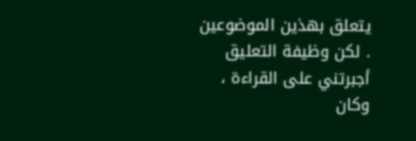يتعلق بهذين الموضوعين . لكن وظيفة التعليق أجبرتني على القراءة ، وكان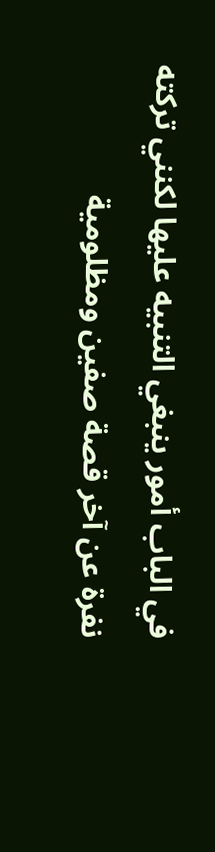في الباب أمور ينبغي التنبيه عليها لكنني تركته نفرة عن آخر قصة صفين ومظلومية